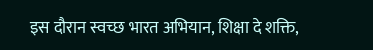इस दौरान स्वच्छ भारत अभियान, शिक्षा दे शक्ति,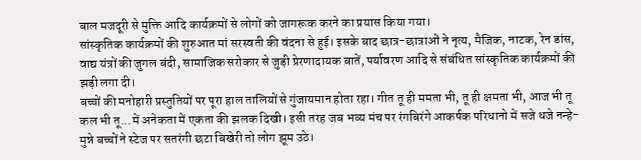बाल मजदूरी से मुक्ति आदि कार्यक्रमों से लोगों को जागरूक करने का प्रयास किया गया।
सांस्कृतिक कार्यक्रमों की शुरुआत मां सरस्वती की वंदना से हुई। इसके बाद छात्र-छात्राओं ने नृत्य, मैजिक, नाटक, रेन डांस, वाद्य यंत्रों की जुगल बंदी, सामाजिक सरोकार से जुड़ी प्रेरणादायक बातें, पर्यावरण आदि से संबंधित सांस्कृतिक कार्यक्रमों की झड़ी लगा दी।
बच्चों की मनोहारी प्रस्तुतियों पर पूरा हाल तालियों से गुंजायमान होता रहा। गीत तू ही ममता भी, तू ही क्षमता भी, आज भी तू कल भी तू...में अनेकता में एकता की झलक दिखी। इसी तरह जब भव्य मंच पर रंगबिरंगे आकर्षक परिधानो में सजे धजे नन्हे-मुन्ने बच्चों ने स्टेज पर सतरंगी छटा बिखेरी तो लोग झूम उठे।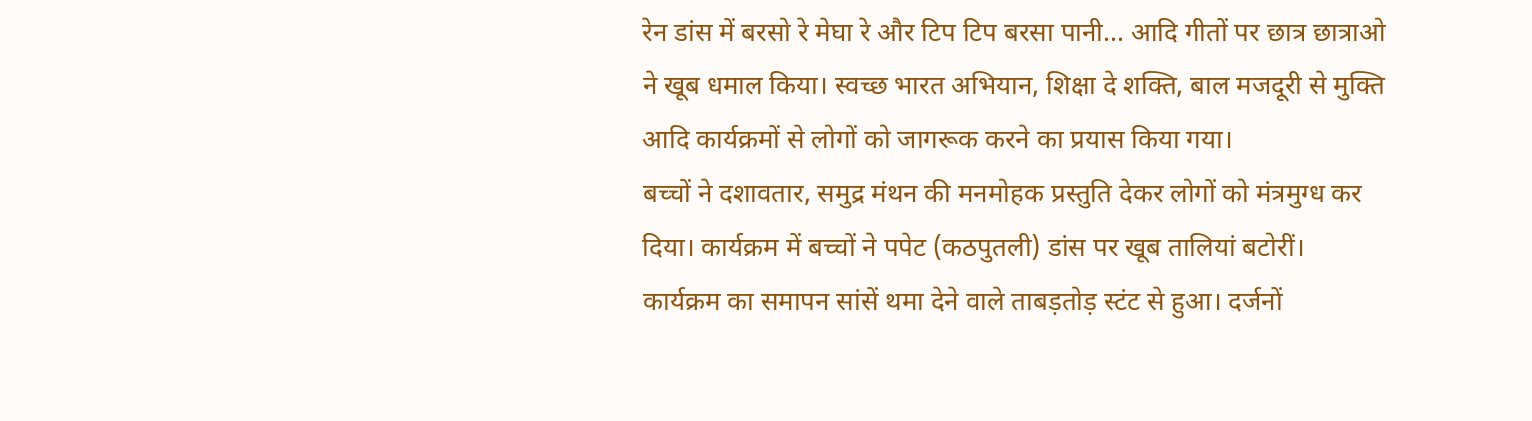रेन डांस में बरसो रे मेघा रे और टिप टिप बरसा पानी... आदि गीतों पर छात्र छात्राओ ने खूब धमाल किया। स्वच्छ भारत अभियान, शिक्षा दे शक्ति, बाल मजदूरी से मुक्ति आदि कार्यक्रमों से लोगों को जागरूक करने का प्रयास किया गया।
बच्चों ने दशावतार, समुद्र मंथन की मनमोहक प्रस्तुति देकर लोगों को मंत्रमुग्ध कर दिया। कार्यक्रम में बच्चों ने पपेट (कठपुतली) डांस पर खूब तालियां बटोरीं। कार्यक्रम का समापन सांसें थमा देने वाले ताबड़तोड़ स्टंट से हुआ। दर्जनों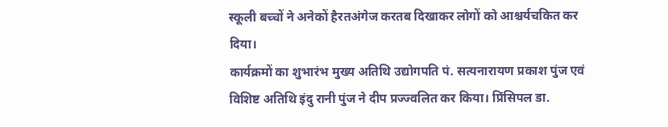स्कूली बच्चों ने अनेकों हैरतअंगेज करतब दिखाकर लोगों को आश्चर्यचकित कर दिया।
कार्यक्रमों का शुभारंभ मुख्य अतिथि उद्योगपति पं. सत्यनारायण प्रकाश पुंज एवं विशिष्ट अतिथि इंदु रानी पुंज ने दीप प्रज्ज्वलित कर किया। प्रिंसिपल डा.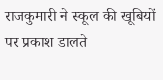राजकुमारी ने स्कूल की खूबियों पर प्रकाश डालते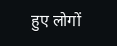हुए लोगों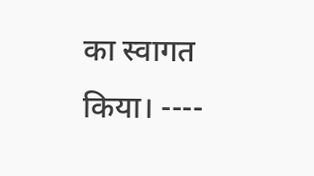का स्वागत किया। ----